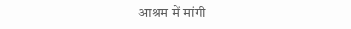आश्रम में मांगी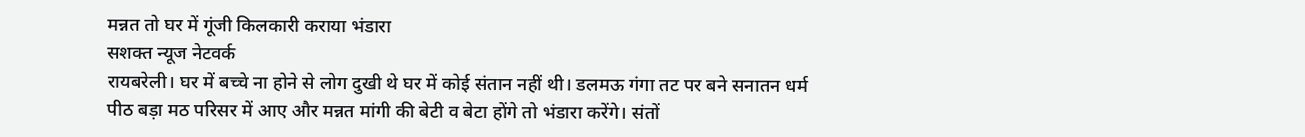मन्नत तो घर में गूंजी किलकारी कराया भंडारा
सशक्त न्यूज नेटवर्क
रायबरेली। घर में बच्चे ना होने से लोग दुखी थे घर में कोई संतान नहीं थी। डलमऊ गंगा तट पर बने सनातन धर्म पीठ बड़ा मठ परिसर में आए और मन्नत मांगी की बेटी व बेटा होंगे तो भंडारा करेंगे। संतों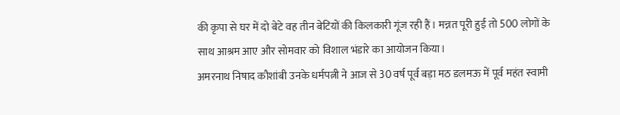की कृपा से घर में दो बेटे वह तीन बेटियों की किलकारी गूंज रही हैं। मन्नत पूरी हुई तो 500 लोगों के साथ आश्रम आए और सोमवार को विशाल भंडारे का आयोजन किया।
अमरनाथ निषाद कौशांबी उनके धर्मपत्नी ने आज से 30 वर्ष पूर्व बड़ा मठ डलमऊ में पूर्व महंत स्वामी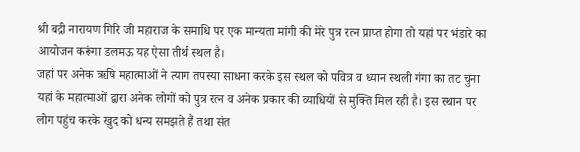श्री बद्री नारायण गिरि जी महाराज के समाधि पर एक मान्यता मांगी की मेरे पुत्र रत्न प्राप्त होगा तो यहां पर भंडारे का आयोजन करूंगा डलमऊ यह ऐसा तीर्थ स्थल है।
जहां पर अनेक ऋषि महात्माओं ने त्याग तपस्या साधना करके इस स्थल को पवित्र व ध्यान स्थली गंगा का तट चुना यहां के महात्माओं द्वारा अनेक लोगों को पुत्र रत्न व अनेक प्रकार की व्याधियों से मुक्ति मिल रही है। इस स्थान पर लोग पहुंच करके खुद को धन्य समझते हैं तथा संत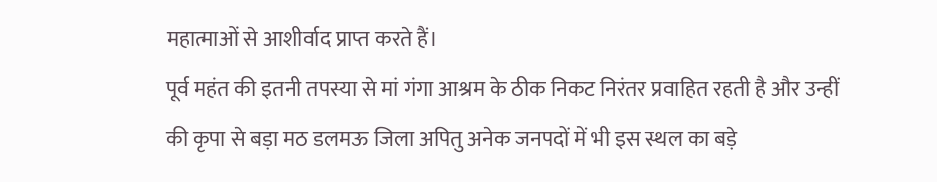महात्माओं से आशीर्वाद प्राप्त करते हैं।
पूर्व महंत की इतनी तपस्या से मां गंगा आश्रम के ठीक निकट निरंतर प्रवाहित रहती है और उन्हीं की कृपा से बड़ा मठ डलमऊ जिला अपितु अनेक जनपदों में भी इस स्थल का बड़े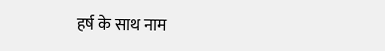हर्ष के साथ नाम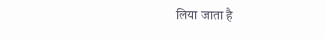लिया जाता है